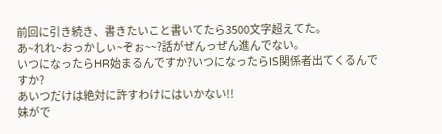前回に引き続き、書きたいこと書いてたら3500文字超えてた。
あ~れれ~おっかしぃ~ぞぉ~~?話がぜんっぜん進んでない。
いつになったらHR始まるんですか?いつになったらIS関係者出てくるんですか?
あいつだけは絶対に許すわけにはいかない!!
妹がで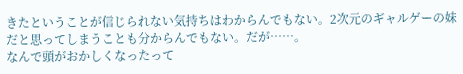きたということが信じられない気持ちはわからんでもない。2次元のギャルゲーの妹だと思ってしまうことも分からんでもない。だが……。
なんで頭がおかしくなったって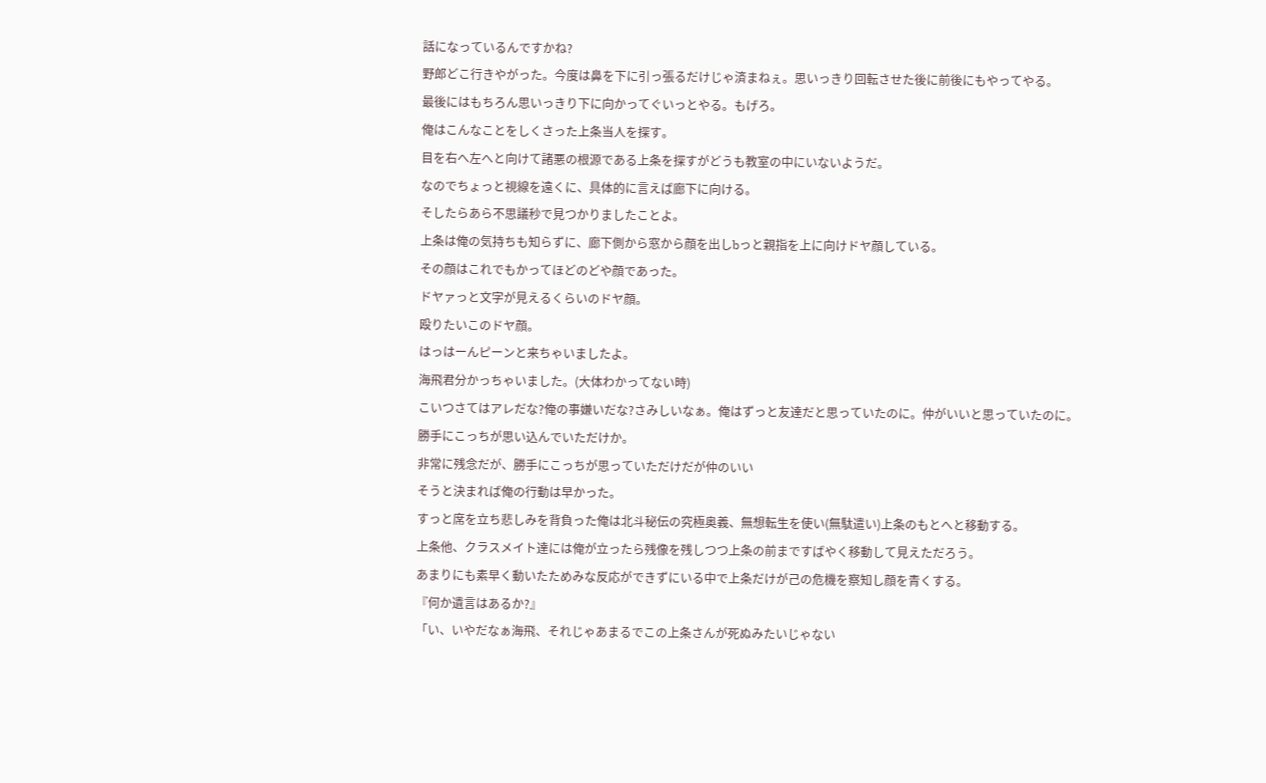話になっているんですかね?
野郎どこ行きやがった。今度は鼻を下に引っ張るだけじゃ済まねぇ。思いっきり回転させた後に前後にもやってやる。
最後にはもちろん思いっきり下に向かってぐいっとやる。もげろ。
俺はこんなことをしくさった上条当人を探す。
目を右へ左へと向けて諸悪の根源である上条を探すがどうも教室の中にいないようだ。
なのでちょっと視線を遠くに、具体的に言えば廊下に向ける。
そしたらあら不思議秒で見つかりましたことよ。
上条は俺の気持ちも知らずに、廊下側から窓から顔を出しbっと親指を上に向けドヤ顔している。
その顔はこれでもかってほどのどや顔であった。
ドヤァっと文字が見えるくらいのドヤ顔。
殴りたいこのドヤ顔。
はっはーんピーンと来ちゃいましたよ。
海飛君分かっちゃいました。(大体わかってない時)
こいつさてはアレだな?俺の事嫌いだな?さみしいなぁ。俺はずっと友達だと思っていたのに。仲がいいと思っていたのに。
勝手にこっちが思い込んでいただけか。
非常に残念だが、勝手にこっちが思っていただけだが仲のいい
そうと決まれば俺の行動は早かった。
すっと席を立ち悲しみを背負った俺は北斗秘伝の究極奥義、無想転生を使い(無駄遣い)上条のもとへと移動する。
上条他、クラスメイト達には俺が立ったら残像を残しつつ上条の前まですばやく移動して見えただろう。
あまりにも素早く動いたためみな反応ができずにいる中で上条だけが己の危機を察知し顔を青くする。
『何か遺言はあるか?』
「い、いやだなぁ海飛、それじゃあまるでこの上条さんが死ぬみたいじゃない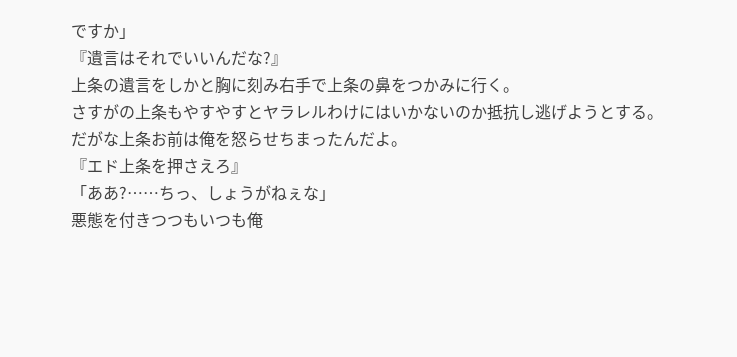ですか」
『遺言はそれでいいんだな?』
上条の遺言をしかと胸に刻み右手で上条の鼻をつかみに行く。
さすがの上条もやすやすとヤラレルわけにはいかないのか抵抗し逃げようとする。
だがな上条お前は俺を怒らせちまったんだよ。
『エド上条を押さえろ』
「ああ?……ちっ、しょうがねぇな」
悪態を付きつつもいつも俺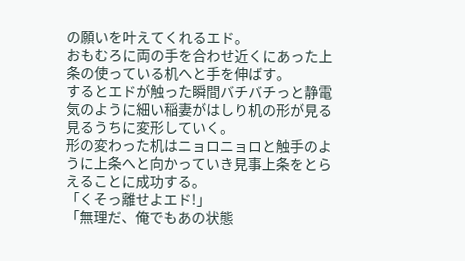の願いを叶えてくれるエド。
おもむろに両の手を合わせ近くにあった上条の使っている机へと手を伸ばす。
するとエドが触った瞬間バチバチっと静電気のように細い稲妻がはしり机の形が見る見るうちに変形していく。
形の変わった机はニョロニョロと触手のように上条へと向かっていき見事上条をとらえることに成功する。
「くそっ離せよエド!」
「無理だ、俺でもあの状態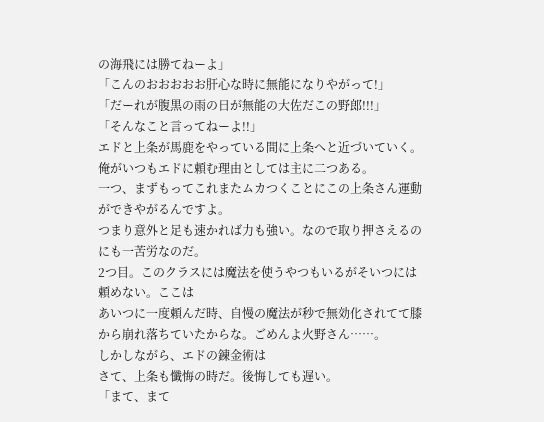の海飛には勝てねーよ」
「こんのおおおおお肝心な時に無能になりやがって!」
「だーれが腹黒の雨の日が無能の大佐だこの野郎!!!」
「そんなこと言ってねーよ!!」
エドと上条が馬鹿をやっている間に上条へと近づいていく。
俺がいつもエドに頼む理由としては主に二つある。
一つ、まずもってこれまたムカつくことにこの上条さん運動ができやがるんですよ。
つまり意外と足も速かれば力も強い。なので取り押さえるのにも一苦労なのだ。
2つ目。このクラスには魔法を使うやつもいるがそいつには頼めない。ここは
あいつに一度頼んだ時、自慢の魔法が秒で無効化されてて膝から崩れ落ちていたからな。ごめんよ火野さん……。
しかしながら、エドの錬金術は
さて、上条も懺悔の時だ。後悔しても遅い。
「まて、まて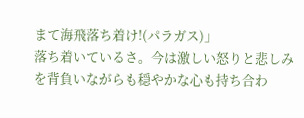まて海飛落ち着け!(パラガス)」
落ち着いているさ。今は激しい怒りと悲しみを背負いながらも穏やかな心も持ち合わ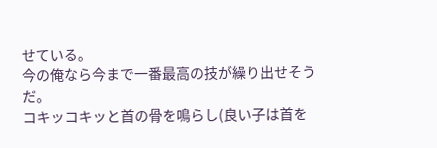せている。
今の俺なら今まで一番最高の技が繰り出せそうだ。
コキッコキッと首の骨を鳴らし(良い子は首を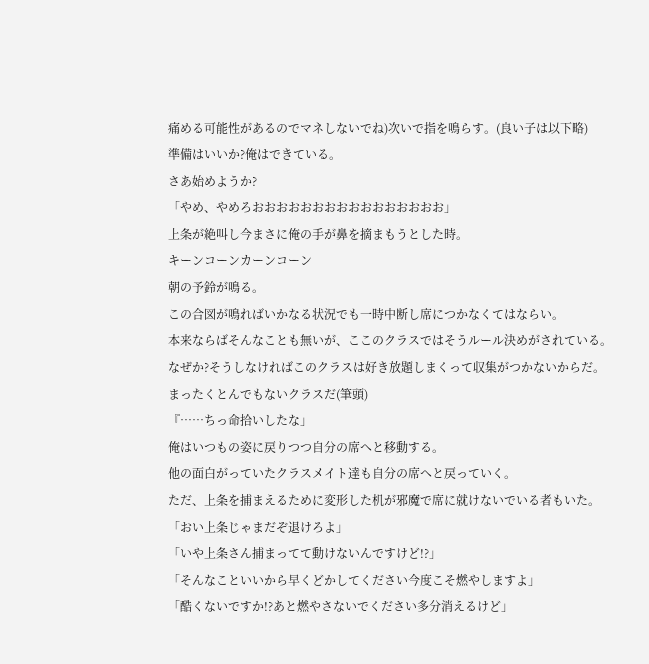痛める可能性があるのでマネしないでね)次いで指を鳴らす。(良い子は以下略)
準備はいいか?俺はできている。
さあ始めようか?
「やめ、やめろおおおおおおおおおおおおおおおお」
上条が絶叫し今まさに俺の手が鼻を摘まもうとした時。
キーンコーンカーンコーン
朝の予鈴が鳴る。
この合図が鳴ればいかなる状況でも一時中断し席につかなくてはならい。
本来ならばそんなことも無いが、ここのクラスではそうルール決めがされている。
なぜか?そうしなければこのクラスは好き放題しまくって収集がつかないからだ。
まったくとんでもないクラスだ(筆頭)
『……ちっ命拾いしたな」
俺はいつもの姿に戻りつつ自分の席へと移動する。
他の面白がっていたクラスメイト達も自分の席へと戻っていく。
ただ、上条を捕まえるために変形した机が邪魔で席に就けないでいる者もいた。
「おい上条じゃまだぞ退けろよ」
「いや上条さん捕まってて動けないんですけど!?」
「そんなこといいから早くどかしてください今度こそ燃やしますよ」
「酷くないですか!?あと燃やさないでください多分消えるけど」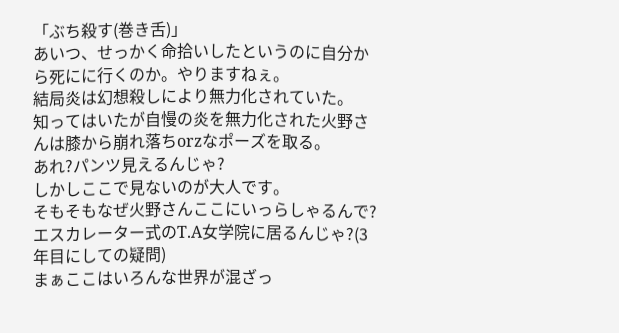「ぶち殺す(巻き舌)」
あいつ、せっかく命拾いしたというのに自分から死にに行くのか。やりますねぇ。
結局炎は幻想殺しにより無力化されていた。
知ってはいたが自慢の炎を無力化された火野さんは膝から崩れ落ちorzなポーズを取る。
あれ?パンツ見えるんじゃ?
しかしここで見ないのが大人です。
そもそもなぜ火野さんここにいっらしゃるんで?エスカレーター式のT.A女学院に居るんじゃ?(3年目にしての疑問)
まぁここはいろんな世界が混ざっ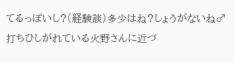てるっぽいし?(経験談)多少はね?しょうがないね♂
打ちひしがれている火野さんに近づ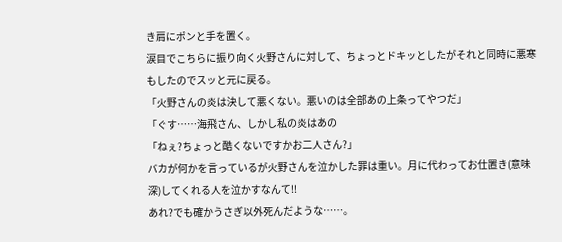き肩にポンと手を置く。
涙目でこちらに振り向く火野さんに対して、ちょっとドキッとしたがそれと同時に悪寒もしたのでスッと元に戻る。
「火野さんの炎は決して悪くない。悪いのは全部あの上条ってやつだ」
「ぐす……海飛さん、しかし私の炎はあの
「ねぇ?ちょっと酷くないですかお二人さん?」
バカが何かを言っているが火野さんを泣かした罪は重い。月に代わってお仕置き(意味深)してくれる人を泣かすなんて!!
あれ?でも確かうさぎ以外死んだような……。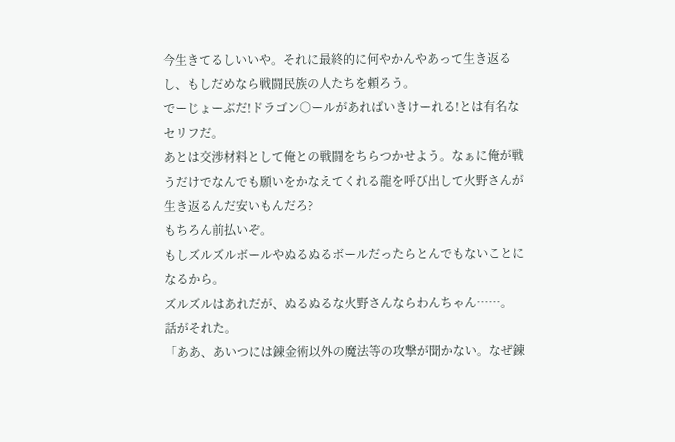今生きてるしいいや。それに最終的に何やかんやあって生き返るし、もしだめなら戦闘民族の人たちを頼ろう。
でーじょーぶだ!ドラゴン○ールがあればいきけーれる!とは有名なセリフだ。
あとは交渉材料として俺との戦闘をちらつかせよう。なぁに俺が戦うだけでなんでも願いをかなえてくれる龍を呼び出して火野さんが生き返るんだ安いもんだろ?
もちろん前払いぞ。
もしズルズルボールやぬるぬるボールだったらとんでもないことになるから。
ズルズルはあれだが、ぬるぬるな火野さんならわんちゃん……。
話がそれた。
「ああ、あいつには錬金術以外の魔法等の攻撃が聞かない。なぜ錬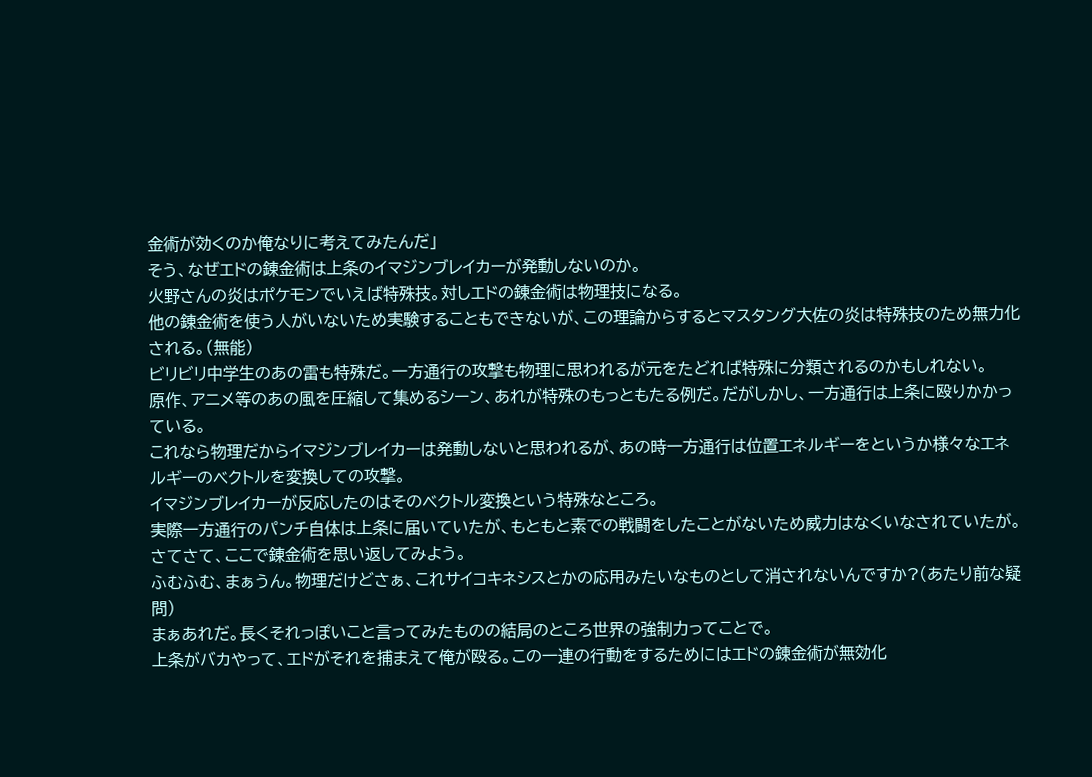金術が効くのか俺なりに考えてみたんだ」
そう、なぜエドの錬金術は上条のイマジンブレイカーが発動しないのか。
火野さんの炎はポケモンでいえば特殊技。対しエドの錬金術は物理技になる。
他の錬金術を使う人がいないため実験することもできないが、この理論からするとマスタング大佐の炎は特殊技のため無力化される。(無能)
ビリビリ中学生のあの雷も特殊だ。一方通行の攻撃も物理に思われるが元をたどれば特殊に分類されるのかもしれない。
原作、アニメ等のあの風を圧縮して集めるシーン、あれが特殊のもっともたる例だ。だがしかし、一方通行は上条に殴りかかっている。
これなら物理だからイマジンブレイカーは発動しないと思われるが、あの時一方通行は位置エネルギーをというか様々なエネルギーのベクトルを変換しての攻撃。
イマジンブレイカーが反応したのはそのベクトル変換という特殊なところ。
実際一方通行のパンチ自体は上条に届いていたが、もともと素での戦闘をしたことがないため威力はなくいなされていたが。
さてさて、ここで錬金術を思い返してみよう。
ふむふむ、まぁうん。物理だけどさぁ、これサイコキネシスとかの応用みたいなものとして消されないんですか?(あたり前な疑問)
まぁあれだ。長くそれっぽいこと言ってみたものの結局のところ世界の強制力ってことで。
上条がバカやって、エドがそれを捕まえて俺が殴る。この一連の行動をするためにはエドの錬金術が無効化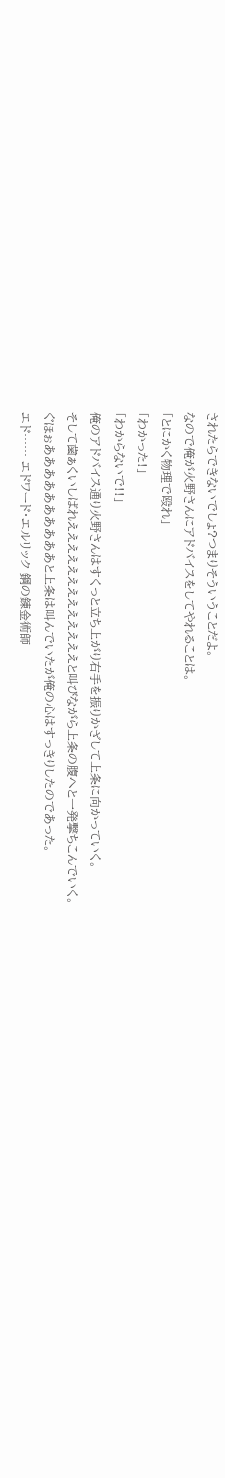されたらできないでしょ?つまりそういうことだよ。
なので俺が火野さんにアドバイスをしてやれることは。
「とにかく物理で殴れ」
「わかった!」
「わからないで!!」
俺のアドバイス通り火野さんはすくっと立ち上がり右手を振りかざして上条に向かっていく。
そして歯ぁくいしばれえええええええええええええと叫びながら上条の腹へと一発撃ちこんでいく。
ぐほぉああああああああああと上条は叫んでいたが俺の心はすっきりしたのであった。
エド…… エドワード・エルリック 鋼の錬金術師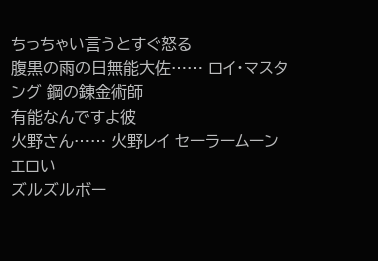ちっちゃい言うとすぐ怒る
腹黒の雨の日無能大佐…… ロイ・マスタング 鋼の錬金術師
有能なんですよ彼
火野さん…… 火野レイ セーラームーン
エロい
ズルズルボー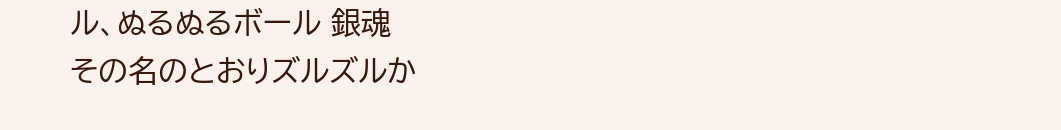ル、ぬるぬるボール 銀魂
その名のとおりズルズルか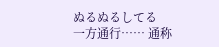ぬるぬるしてる
一方通行…… 通称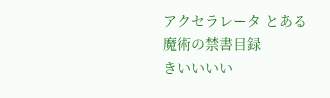アクセラレータ とある魔術の禁書目録
きいいいい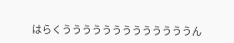はらくうううううううううううううん